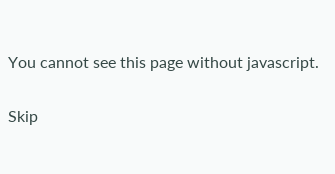You cannot see this page without javascript.

Skip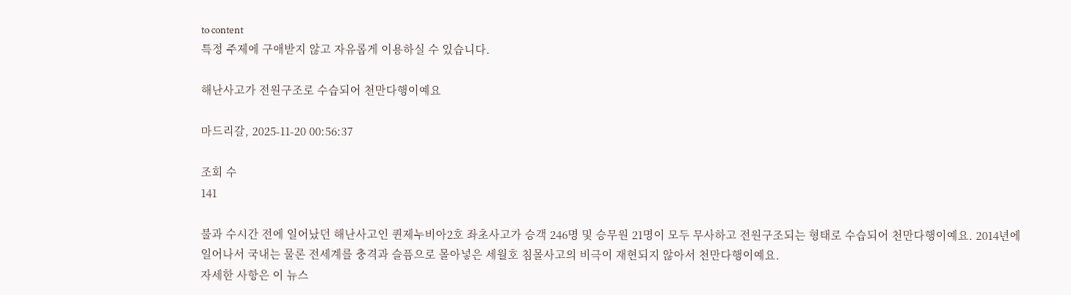to content
특정 주제에 구애받지 않고 자유롭게 이용하실 수 있습니다.

해난사고가 전원구조로 수습되어 천만다행이예요

마드리갈, 2025-11-20 00:56:37

조회 수
141

불과 수시간 전에 일어났던 해난사고인 퀸제누비아2호 좌초사고가 승객 246명 및 승무원 21명이 모두 무사하고 전원구조되는 형태로 수습되어 천만다행이예요. 2014년에 일어나서 국내는 물론 전세계를 충격과 슬픔으로 몰아넣은 세월호 침몰사고의 비극이 재현되지 않아서 천만다행이예요.
자세한 사항은 이 뉴스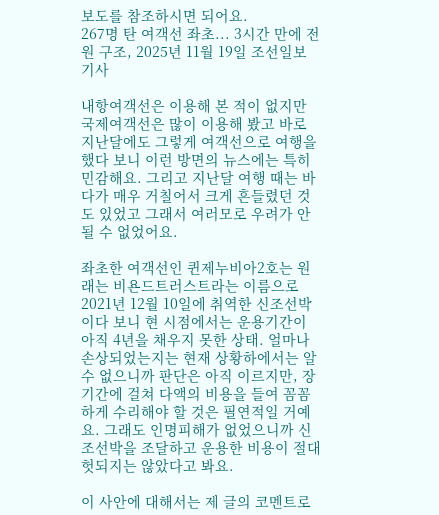보도를 참조하시면 되어요.
267명 탄 여객선 좌초... 3시간 만에 전원 구조, 2025년 11월 19일 조선일보 기사

내항여객선은 이용해 본 적이 없지만 국제여객선은 많이 이용해 봤고 바로 지난달에도 그렇게 여객선으로 여행을 했다 보니 이런 방면의 뉴스에는 특히 민감해요. 그리고 지난달 여행 때는 바다가 매우 거칠어서 크게 흔들렸던 것도 있었고 그래서 여러모로 우려가 안 될 수 없었어요.

좌초한 여객선인 퀸제누비아2호는 원래는 비욘드트러스트라는 이름으로 2021년 12월 10일에 취역한 신조선박이다 보니 현 시점에서는 운용기간이 아직 4년을 채우지 못한 상태. 얼마나 손상되었는지는 현재 상황하에서는 알 수 없으니까 판단은 아직 이르지만, 장기간에 걸쳐 다액의 비용을 들여 꼼꼼하게 수리해야 할 것은 필연적일 거예요. 그래도 인명피해가 없었으니까 신조선박을 조달하고 운용한 비용이 절대 헛되지는 않았다고 봐요.

이 사안에 대해서는 제 글의 코멘트로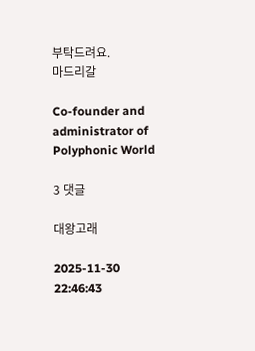부탁드려요.
마드리갈

Co-founder and administrator of Polyphonic World

3 댓글

대왕고래

2025-11-30 22:46:43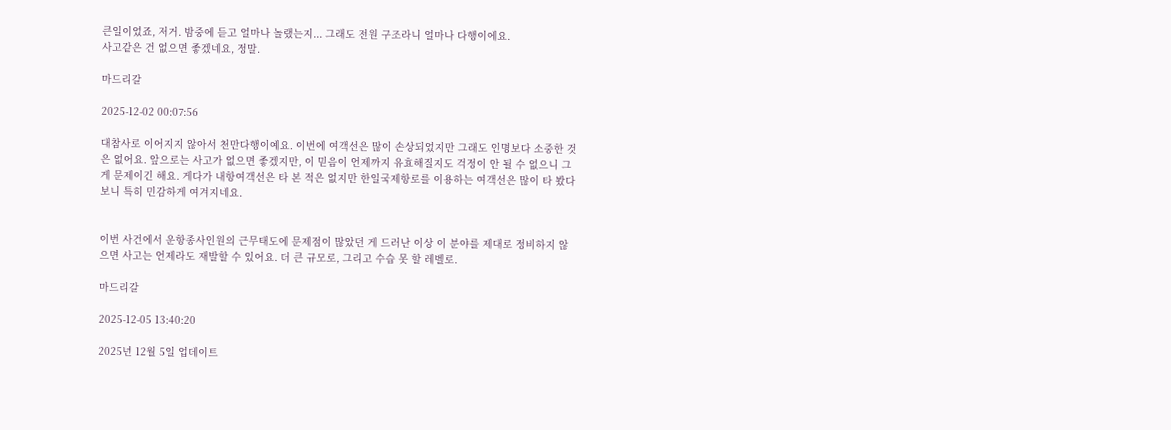큰일이었죠, 저거. 밤중에 듣고 얼마나 놀랬는지... 그래도 전원 구조라니 얼마나 다행이에요.
사고같은 건 없으면 좋겠네요, 정말.

마드리갈

2025-12-02 00:07:56

대참사로 이어지지 않아서 천만다행이예요. 이번에 여객선은 많이 손상되었지만 그래도 인명보다 소중한 것은 없어요. 앞으로는 사고가 없으면 좋겠지만, 이 믿음이 언제까지 유효해질지도 걱정이 안 될 수 없으니 그게 문제이긴 해요. 게다가 내항여객선은 타 본 적은 없지만 한일국제항로를 이용하는 여객선은 많이 타 봤다 보니 특히 민감하게 여겨지네요.


이번 사건에서 운항종사인원의 근무태도에 문제점이 많았던 게 드러난 이상 이 분야를 제대로 정비하지 않으면 사고는 언제라도 재발할 수 있어요. 더 큰 규모로, 그리고 수습 못 할 레벨로.

마드리갈

2025-12-05 13:40:20

2025년 12월 5일 업데이트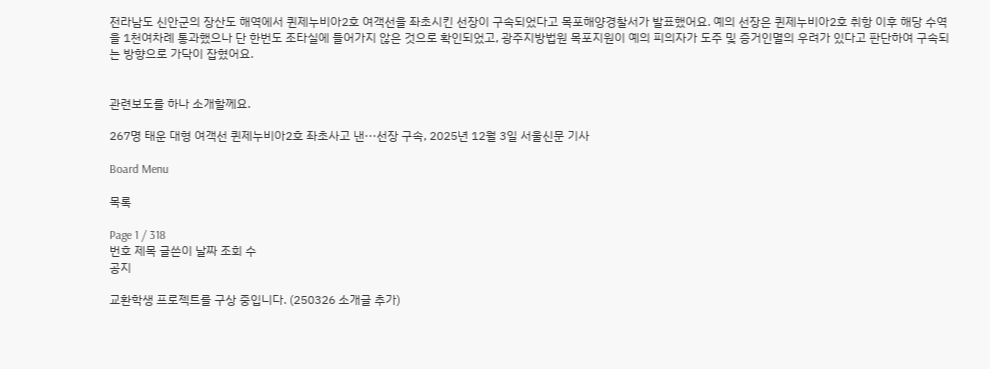전라남도 신안군의 장산도 해역에서 퀸제누비아2호 여객선을 좌초시킨 선장이 구속되었다고 목포해양경찰서가 발표했어요. 예의 선장은 퀸제누비아2호 취항 이후 해당 수역을 1천여차례 통과했으나 단 한번도 조타실에 들어가지 않은 것으로 확인되었고, 광주지방법원 목포지원이 예의 피의자가 도주 및 증거인멸의 우려가 있다고 판단하여 구속되는 방향으로 가닥이 잡혔어요.


관련보도를 하나 소개할께요.

267명 태운 대형 여객선 퀸제누비아2호 좌초사고 낸···선장 구속, 2025년 12월 3일 서울신문 기사

Board Menu

목록

Page 1 / 318
번호 제목 글쓴이 날짜 조회 수
공지

교환학생 프로젝트를 구상 중입니다. (250326 소개글 추가)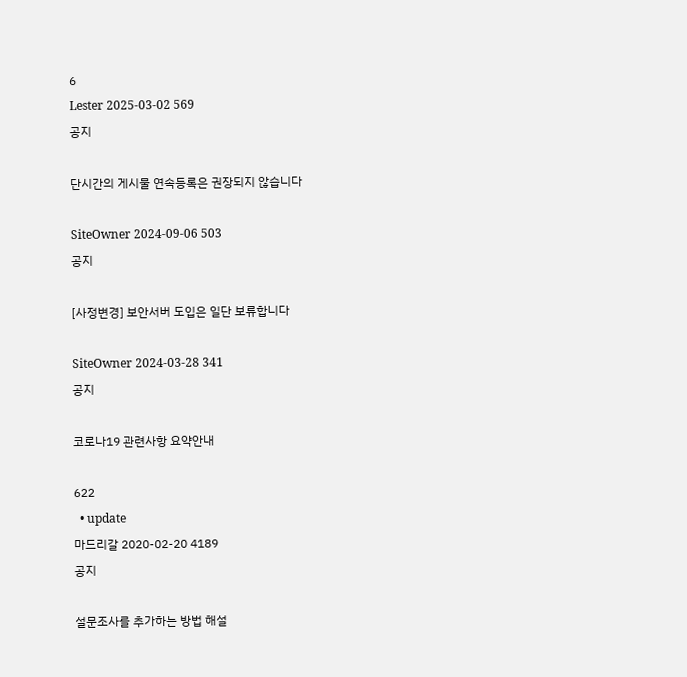6
Lester 2025-03-02 569
공지

단시간의 게시물 연속등록은 권장되지 않습니다

SiteOwner 2024-09-06 503
공지

[사정변경] 보안서버 도입은 일단 보류합니다

SiteOwner 2024-03-28 341
공지

코로나19 관련사항 요약안내

622
  • update
마드리갈 2020-02-20 4189
공지

설문조사를 추가하는 방법 해설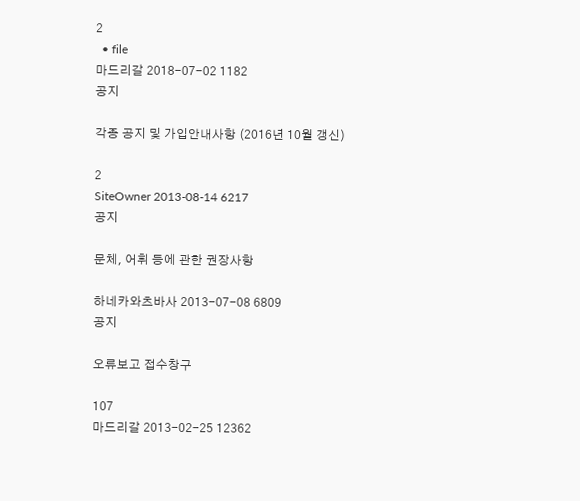2
  • file
마드리갈 2018-07-02 1182
공지

각종 공지 및 가입안내사항 (2016년 10월 갱신)

2
SiteOwner 2013-08-14 6217
공지

문체, 어휘 등에 관한 권장사항

하네카와츠바사 2013-07-08 6809
공지

오류보고 접수창구

107
마드리갈 2013-02-25 12362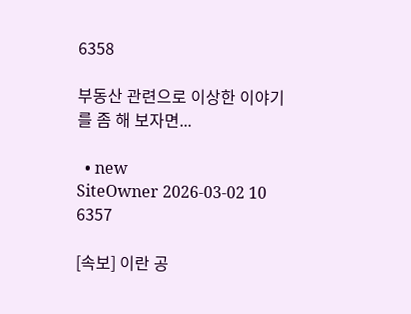6358

부동산 관련으로 이상한 이야기를 좀 해 보자면...

  • new
SiteOwner 2026-03-02 10
6357

[속보] 이란 공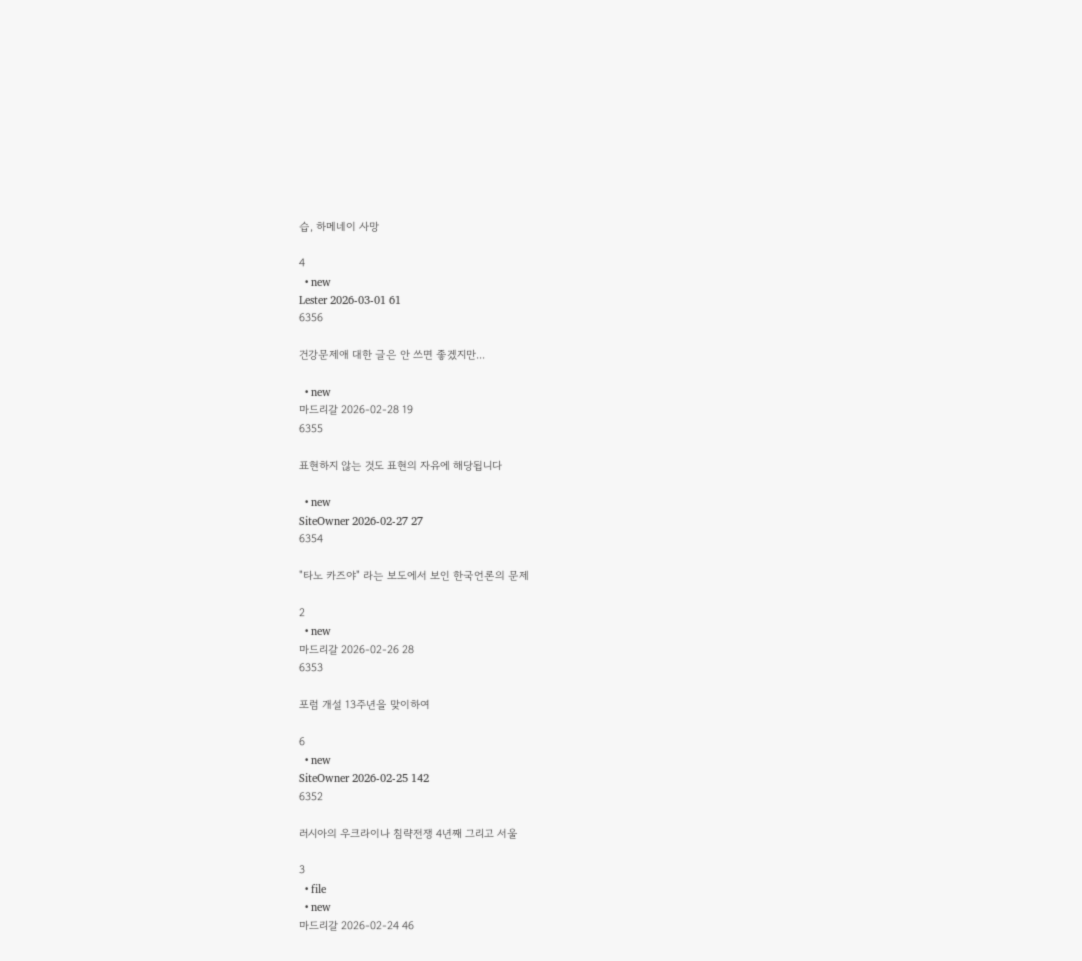습, 하메네이 사망

4
  • new
Lester 2026-03-01 61
6356

건강문제애 대한 글은 안 쓰면 좋겠지만...

  • new
마드리갈 2026-02-28 19
6355

표현하지 않는 것도 표현의 자유에 해당됩니다

  • new
SiteOwner 2026-02-27 27
6354

"타노 카즈야" 라는 보도에서 보인 한국언론의 문제

2
  • new
마드리갈 2026-02-26 28
6353

포럼 개설 13주년을 맞이하여

6
  • new
SiteOwner 2026-02-25 142
6352

러시아의 우크라이나 침략전쟁 4년째 그리고 서울

3
  • file
  • new
마드리갈 2026-02-24 46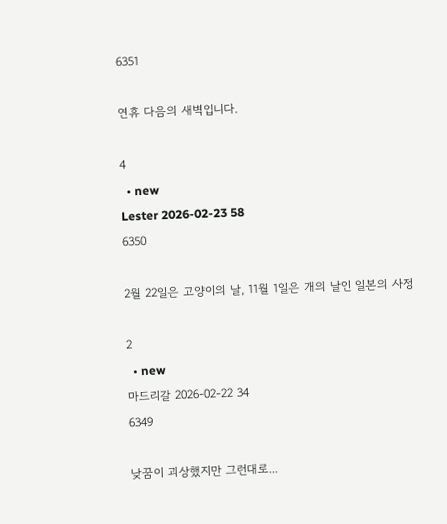6351

연휴 다음의 새벽입니다.

4
  • new
Lester 2026-02-23 58
6350

2월 22일은 고양이의 날, 11월 1일은 개의 날인 일본의 사정

2
  • new
마드리갈 2026-02-22 34
6349

낮꿈이 괴상했지만 그런대로...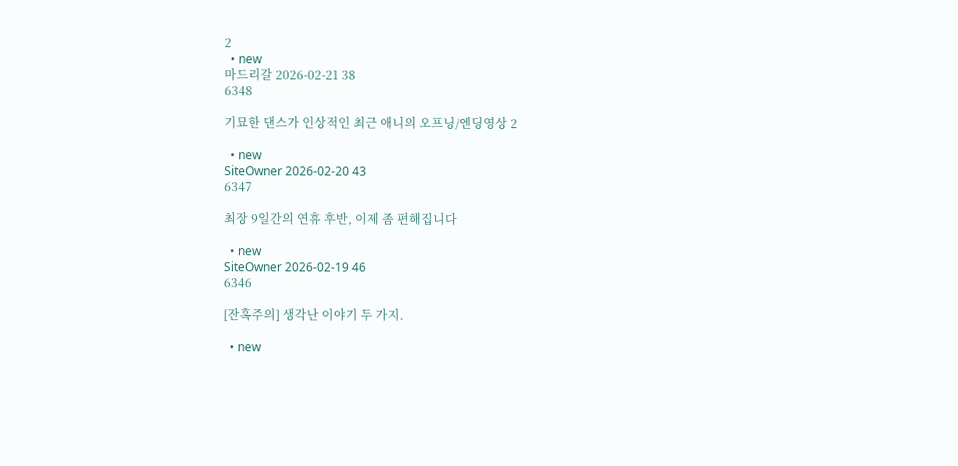2
  • new
마드리갈 2026-02-21 38
6348

기묘한 댄스가 인상적인 최근 애니의 오프닝/엔딩영상 2

  • new
SiteOwner 2026-02-20 43
6347

최장 9일간의 연휴 후반, 이제 좀 편해집니다

  • new
SiteOwner 2026-02-19 46
6346

[잔혹주의] 생각난 이야기 두 가지.

  • new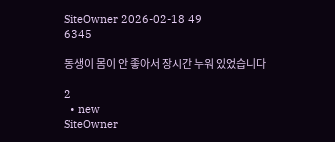SiteOwner 2026-02-18 49
6345

동생이 몸이 안 좋아서 장시간 누워 있었습니다

2
  • new
SiteOwner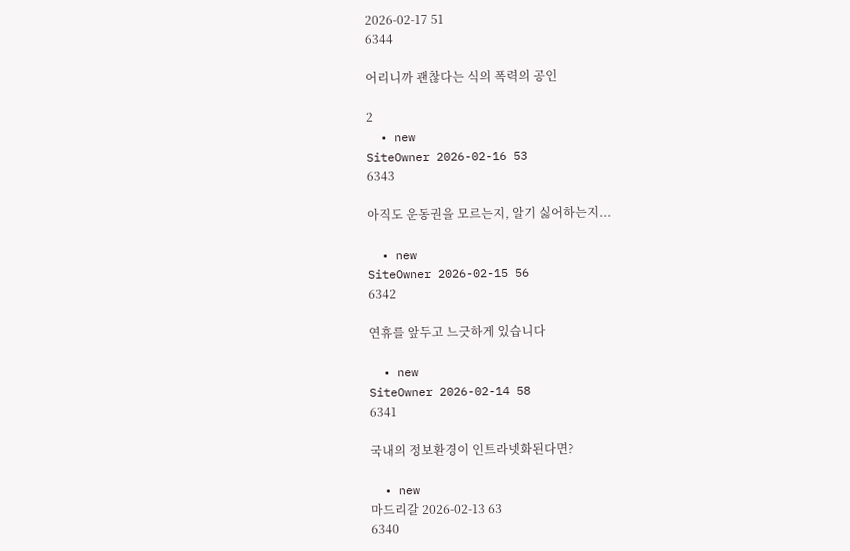2026-02-17 51
6344

어리니까 괜찮다는 식의 폭력의 공인

2
  • new
SiteOwner 2026-02-16 53
6343

아직도 운동권을 모르는지, 알기 싫어하는지...

  • new
SiteOwner 2026-02-15 56
6342

연휴를 앞두고 느긋하게 있습니다

  • new
SiteOwner 2026-02-14 58
6341

국내의 정보환경이 인트라넷화된다면?

  • new
마드리갈 2026-02-13 63
6340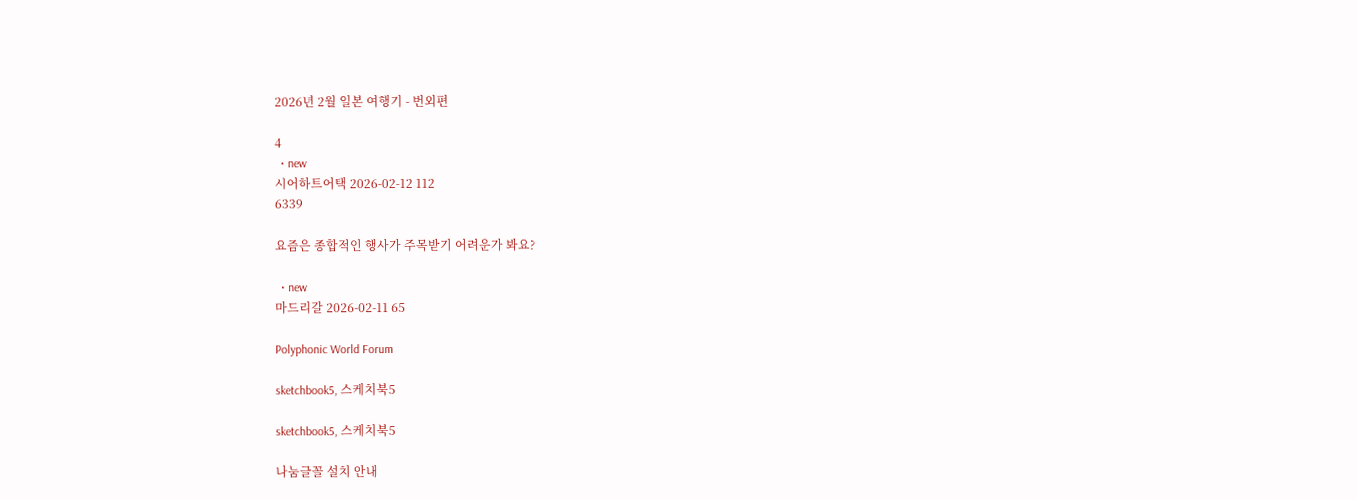2026년 2월 일본 여행기 - 번외편

4
  • new
시어하트어택 2026-02-12 112
6339

요즘은 종합적인 행사가 주목받기 어려운가 봐요?

  • new
마드리갈 2026-02-11 65

Polyphonic World Forum

sketchbook5, 스케치북5

sketchbook5, 스케치북5

나눔글꼴 설치 안내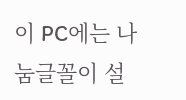이 PC에는 나눔글꼴이 설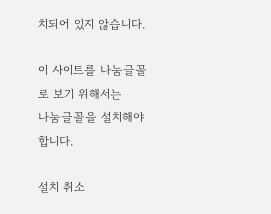치되어 있지 않습니다.

이 사이트를 나눔글꼴로 보기 위해서는
나눔글꼴을 설치해야 합니다.

설치 취소